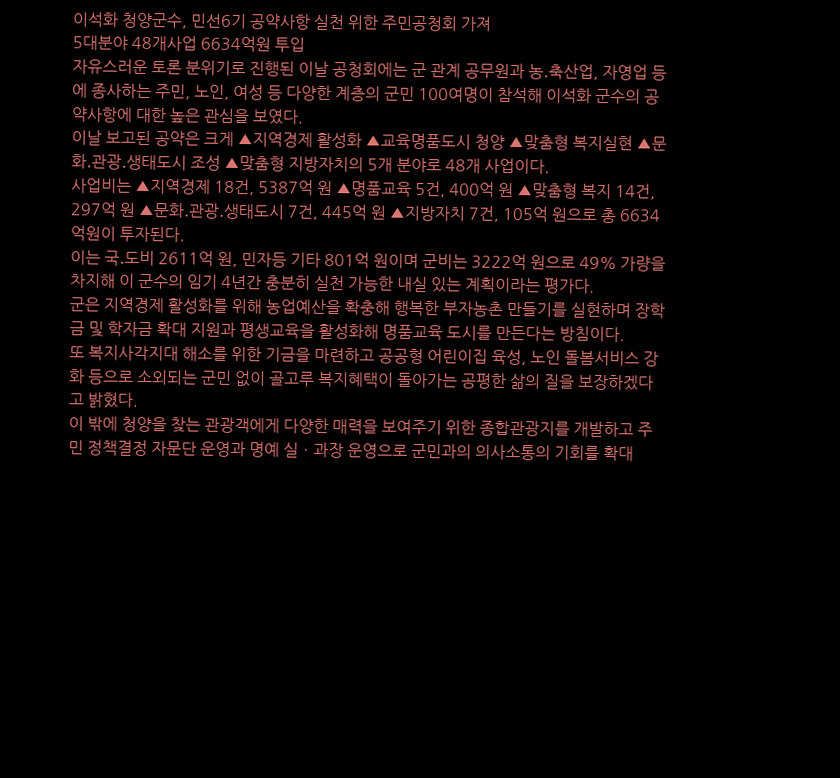이석화 청양군수, 민선6기 공약사항 실천 위한 주민공청회 가져
5대분야 48개사업 6634억원 투입
자유스러운 토론 분위기로 진행된 이날 공청회에는 군 관계 공무원과 농․축산업, 자영업 등에 종사하는 주민, 노인, 여성 등 다양한 계층의 군민 100여명이 참석해 이석화 군수의 공약사항에 대한 높은 관심을 보였다.
이날 보고된 공약은 크게 ▲지역경제 활성화 ▲교육명품도시 청양 ▲맞춤형 복지실현 ▲문화․관광․생태도시 조성 ▲맞춤형 지방자치의 5개 분야로 48개 사업이다.
사업비는 ▲지역경제 18건, 5387억 원 ▲명품교육 5건, 400억 원 ▲맞춤형 복지 14건, 297억 원 ▲문화․관광․생태도시 7건, 445억 원 ▲지방자치 7건, 105억 원으로 총 6634억원이 투자된다.
이는 국․도비 2611억 원, 민자등 기타 801억 원이며 군비는 3222억 원으로 49% 가량을 차지해 이 군수의 임기 4년간 충분히 실천 가능한 내실 있는 계획이라는 평가다.
군은 지역경제 활성화를 위해 농업예산을 확충해 행복한 부자농촌 만들기를 실현하며 장학금 및 학자금 확대 지원과 평생교육을 활성화해 명품교육 도시를 만든다는 방침이다.
또 복지사각지대 해소를 위한 기금을 마련하고 공공형 어린이집 육성, 노인 돌봄서비스 강화 등으로 소외되는 군민 없이 골고루 복지혜택이 돌아가는 공평한 삶의 질을 보장하겠다고 밝혔다.
이 밖에 청양을 찾는 관광객에게 다양한 매력을 보여주기 위한 종합관광지를 개발하고 주민 정책결정 자문단 운영과 명예 실ㆍ과장 운영으로 군민과의 의사소통의 기회를 확대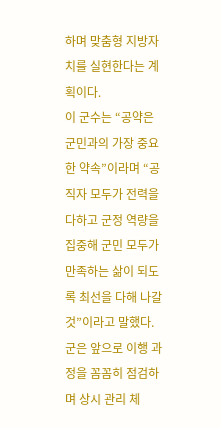하며 맞춤형 지방자치를 실현한다는 계획이다.
이 군수는 “공약은 군민과의 가장 중요한 약속”이라며 “공직자 모두가 전력을 다하고 군정 역량을 집중해 군민 모두가 만족하는 삶이 되도록 최선을 다해 나갈 것”이라고 말했다.
군은 앞으로 이행 과정을 꼼꼼히 점검하며 상시 관리 체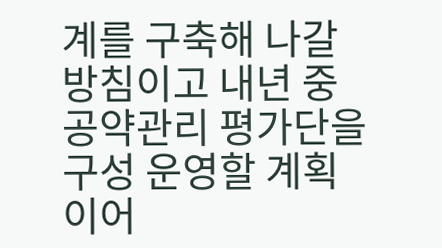계를 구축해 나갈 방침이고 내년 중 공약관리 평가단을 구성 운영할 계획이어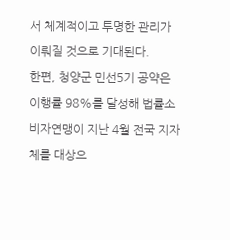서 체계적이고 투명한 관리가 이뤄질 것으로 기대된다.
한편, 청양군 민선5기 공약은 이행률 98%를 달성해 법률소비자연맹이 지난 4월 전국 지자체를 대상으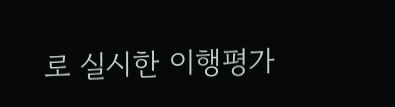로 실시한 이행평가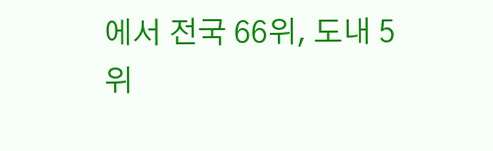에서 전국 66위, 도내 5위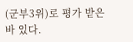(군부3위)로 평가 받은 바 있다.